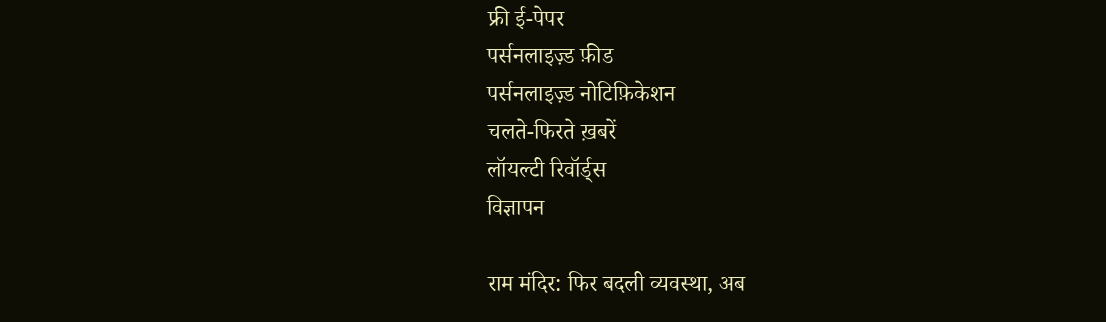फ्री ई-पेपर
पर्सनलाइज़्ड फ़ीड
पर्सनलाइज़्ड नोटिफ़िकेशन
चलते-फिरते ख़बरें
लॉयल्टी रिवॉर्ड्स
विज्ञापन

राम मंदिर: फिर बदली व्यवस्था, अब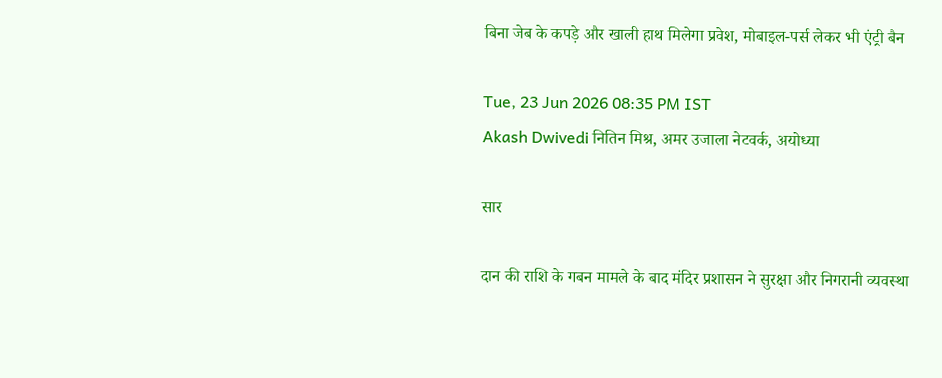बिना जेब के कपड़े और खाली हाथ मिलेगा प्रवेश, मोबाइल-पर्स लेकर भी एंट्री बैन

Tue, 23 Jun 2026 08:35 PM IST
Akash Dwivedi नितिन मिश्र, अमर उजाला नेटवर्क, अयोध्या

सार

दान की राशि के गबन मामले के बाद मंदिर प्रशासन ने सुरक्षा और निगरानी व्यवस्था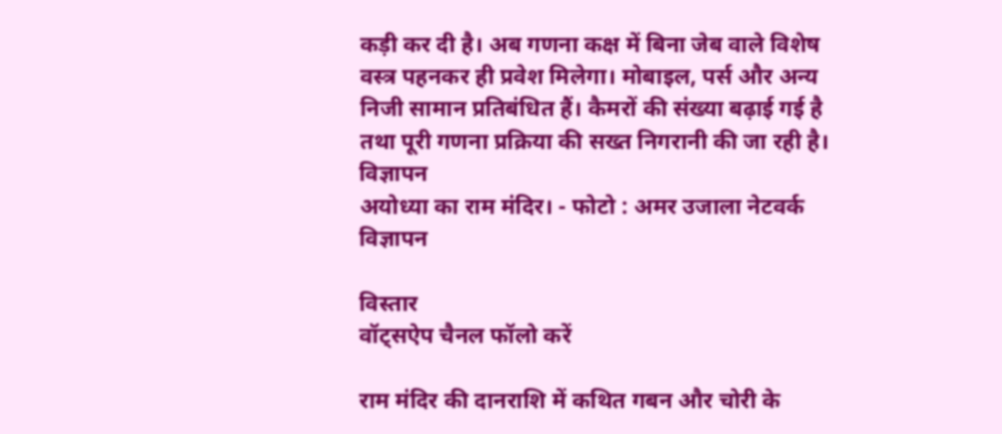कड़ी कर दी है। अब गणना कक्ष में बिना जेब वाले विशेष वस्त्र पहनकर ही प्रवेश मिलेगा। मोबाइल, पर्स और अन्य निजी सामान प्रतिबंधित हैं। कैमरों की संख्या बढ़ाई गई है तथा पूरी गणना प्रक्रिया की सख्त निगरानी की जा रही है।
विज्ञापन
अयोध्या का राम मंदिर। - फोटो : अमर उजाला नेटवर्क
विज्ञापन

विस्तार
वॉट्सऐप चैनल फॉलो करें

राम मंदिर की दानराशि में कथित गबन और चोरी के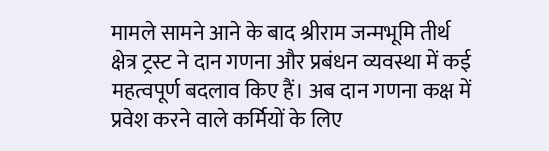मामले सामने आने के बाद श्रीराम जन्मभूमि तीर्थ क्षेत्र ट्रस्ट ने दान गणना और प्रबंधन व्यवस्था में कई महत्वपूर्ण बदलाव किए हैं। अब दान गणना कक्ष में प्रवेश करने वाले कर्मियों के लिए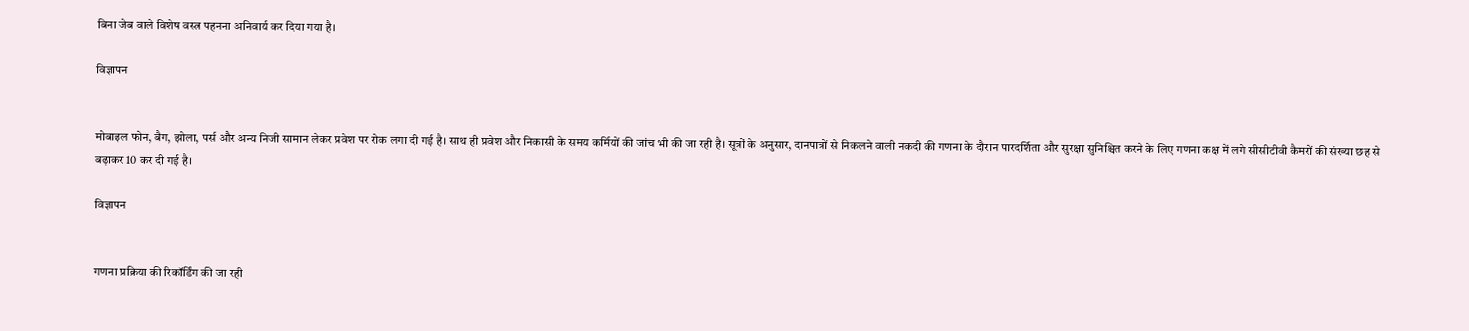बिना जेब वाले विशेष वस्त्र पहनना अनिवार्य कर दिया गया है।

विज्ञापन


मोबाइल फोन, बैग, झोला, पर्स और अन्य निजी सामान लेकर प्रवेश पर रोक लगा दी गई है। साथ ही प्रवेश और निकासी के समय कर्मियों की जांच भी की जा रही है। सूत्रों के अनुसार, दानपात्रों से निकलने वाली नकदी की गणना के दौरान पारदर्शिता और सुरक्षा सुनिश्चित करने के लिए गणना कक्ष में लगे सीसीटीवी कैमरों की संख्या छह से बढ़ाकर 10 कर दी गई है।

विज्ञापन


गणना प्रक्रिया की रिकॉर्डिंग की जा रही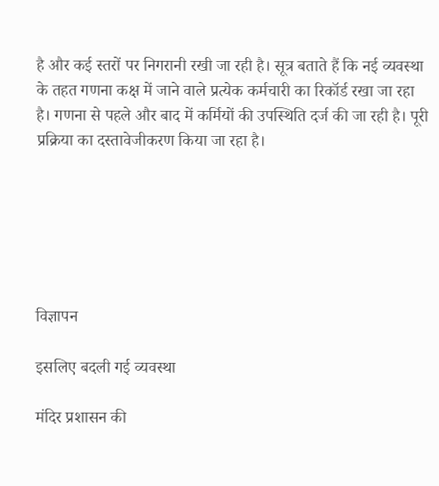है और कई स्तरों पर निगरानी रखी जा रही है। सूत्र बताते हैं कि नई व्यवस्था के तहत गणना कक्ष में जाने वाले प्रत्येक कर्मचारी का रिकॉर्ड रखा जा रहा है। गणना से पहले और बाद में कर्मियों की उपस्थिति दर्ज की जा रही है। पूरी प्रक्रिया का दस्तावेजीकरण किया जा रहा है।






विज्ञापन

इसलिए बदली गई व्यवस्था

मंदिर प्रशासन की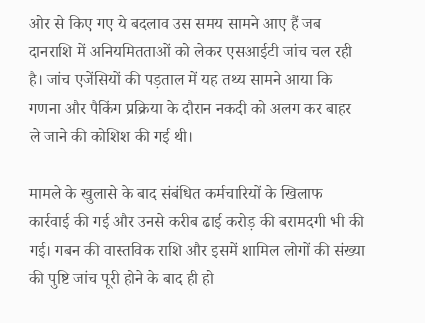ओर से किए गए ये बदलाव उस समय सामने आए हैं जब दानराशि में अनियमितताओं को लेकर एसआईटी जांच चल रही है। जांच एजेंसियों की पड़ताल में यह तथ्य सामने आया कि गणना और पैकिंग प्रक्रिया के दौरान नकदी को अलग कर बाहर ले जाने की कोशिश की गई थी।

मामले के खुलासे के बाद संबंधित कर्मचारियों के खिलाफ कार्रवाई की गई और उनसे करीब ढाई करोड़ की बरामदगी भी की गई। गबन की वास्तविक राशि और इसमें शामिल लोगों की संख्या की पुष्टि जांच पूरी होने के बाद ही हो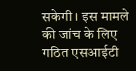सकेगी। इस मामले की जांच के लिए गठित एसआईटी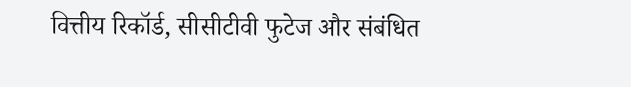वित्तीय रिकॉर्ड, सीसीटीवी फुटेज और संबंधित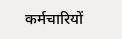कर्मचारियों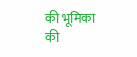की भूमिका की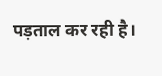पड़ताल कर रही है।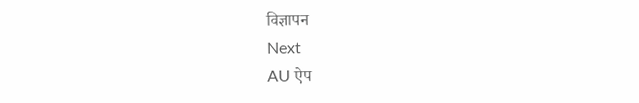विज्ञापन
Next
AU ऐप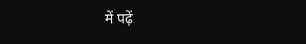में पढ़ें